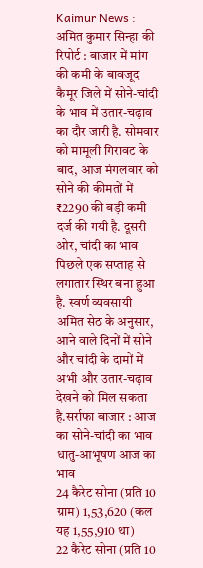Kaimur News : अमित कुमार सिन्हा की रिपोर्ट : बाजार में मांग की कमी के बावजूद कैमूर जिले में सोने-चांदी के भाव में उतार-चढ़ाव का दौर जारी है. सोमवार को मामूली गिरावट के बाद, आज मंगलवार को सोने की कीमतों में ₹2290 की बड़ी कमी दर्ज की गयी है. दूसरी ओर, चांदी का भाव पिछले एक सप्ताह से लगातार स्थिर बना हुआ है. स्वर्ण व्यवसायी अमित सेठ के अनुसार, आने वाले दिनों में सोने और चांदी के दामों में अभी और उतार-चढ़ाव देखने को मिल सकता है.सर्राफा बाजार : आज का सोने-चांदी का भाव
धातु-आभूषण आज का भाव
24 कैरेट सोना (प्रति 10 ग्राम) 1,53,620 (कल यह 1,55,910 था)
22 कैरेट सोना (प्रति 10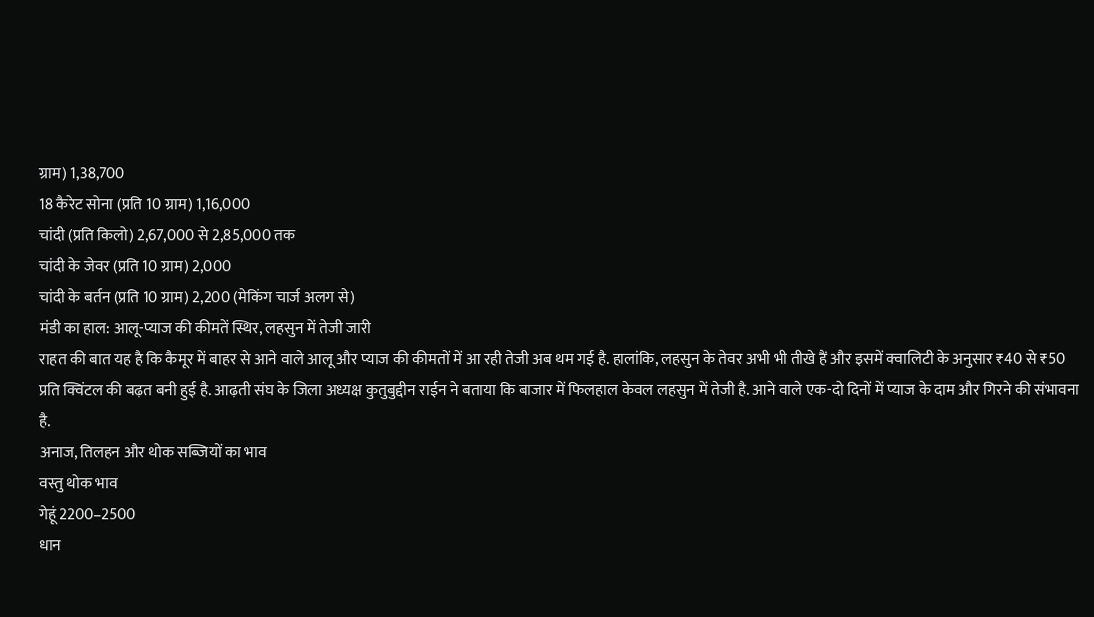ग्राम) 1,38,700
18 कैरेट सोना (प्रति 10 ग्राम) 1,16,000
चांदी (प्रति किलो) 2,67,000 से 2,85,000 तक
चांदी के जेवर (प्रति 10 ग्राम) 2,000
चांदी के बर्तन (प्रति 10 ग्राम) 2,200 (मेकिंग चार्ज अलग से)
मंडी का हाल: आलू-प्याज की कीमतें स्थिर, लहसुन में तेजी जारी
राहत की बात यह है कि कैमूर में बाहर से आने वाले आलू और प्याज की कीमतों में आ रही तेजी अब थम गई है. हालांकि, लहसुन के तेवर अभी भी तीखे हैं और इसमें क्वालिटी के अनुसार ₹40 से ₹50 प्रति क्विंटल की बढ़त बनी हुई है. आढ़ती संघ के जिला अध्यक्ष कुतुबुद्दीन राईन ने बताया कि बाजार में फिलहाल केवल लहसुन में तेजी है. आने वाले एक-दो दिनों में प्याज के दाम और गिरने की संभावना है.
अनाज, तिलहन और थोक सब्जियों का भाव
वस्तु थोक भाव
गेहूं 2200–2500
धान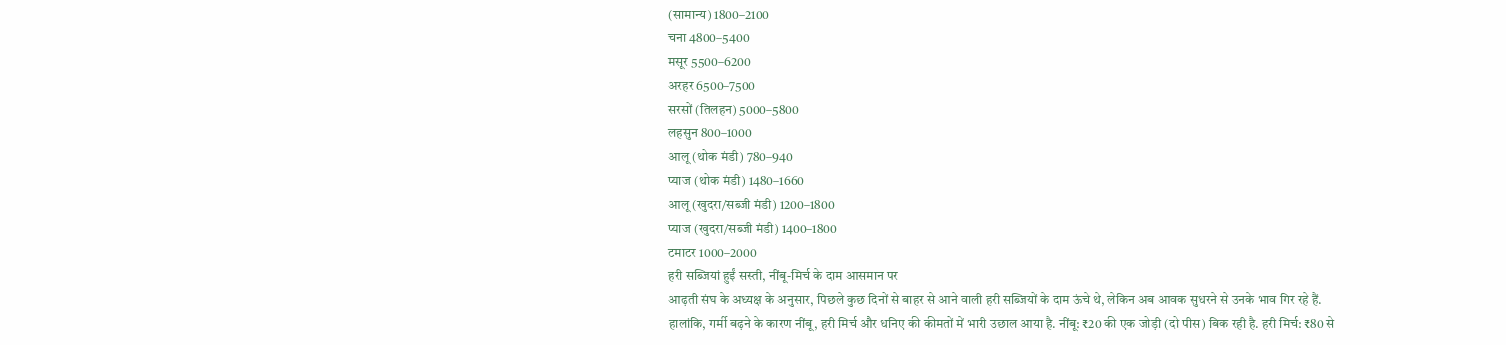(सामान्य) 1800–2100
चना 4800–5400
मसूर 5500–6200
अरहर 6500–7500
सरसों (तिलहन) 5000–5800
लहसुन 800–1000
आलू (थोक मंडी) 780–940
प्याज (थोक मंडी) 1480–1660
आलू (खुदरा/सब्जी मंडी) 1200–1800
प्याज (खुदरा/सब्जी मंडी) 1400–1800
टमाटर 1000–2000
हरी सब्जियां हुईं सस्ती, नींबू-मिर्च के दाम आसमान पर
आढ़ती संघ के अध्यक्ष के अनुसार, पिछले कुछ दिनों से बाहर से आने वाली हरी सब्जियों के दाम ऊंचे थे, लेकिन अब आवक सुधरने से उनके भाव गिर रहे हैं. हालांकि, गर्मी बढ़ने के कारण नींबू, हरी मिर्च और धनिए की कीमतों में भारी उछाल आया है. नींबू: ₹20 की एक जोड़ी (दो पीस) बिक रही है. हरी मिर्च: ₹80 से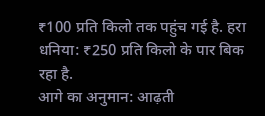₹100 प्रति किलो तक पहुंच गई है. हरा धनिया: ₹250 प्रति किलो के पार बिक रहा है.
आगे का अनुमान: आढ़ती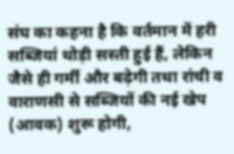संघ का कहना है कि वर्तमान में हरी सब्जियां थोड़ी सस्ती हुई हैं, लेकिन जैसे ही गर्मी और बढ़ेगी तथा रांची व वाराणसी से सब्जियों की नई खेप (आवक) शुरू होगी,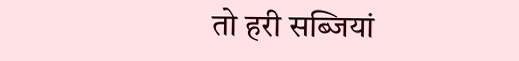तो हरी सब्जियां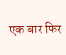एक बार फिर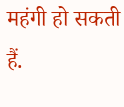महंगी हो सकती हैं.